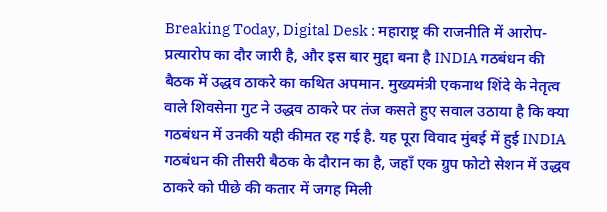Breaking Today, Digital Desk : महाराष्ट्र की राजनीति में आरोप-प्रत्यारोप का दौर जारी है, और इस बार मुद्दा बना है INDIA गठबंधन की बैठक में उद्धव ठाकरे का कथित अपमान. मुख्यमंत्री एकनाथ शिंदे के नेतृत्व वाले शिवसेना गुट ने उद्धव ठाकरे पर तंज कसते हुए सवाल उठाया है कि क्या गठबंधन में उनकी यही कीमत रह गई है. यह पूरा विवाद मुंबई में हुई INDIA गठबंधन की तीसरी बैठक के दौरान का है, जहाँ एक ग्रुप फोटो सेशन में उद्धव ठाकरे को पीछे की कतार में जगह मिली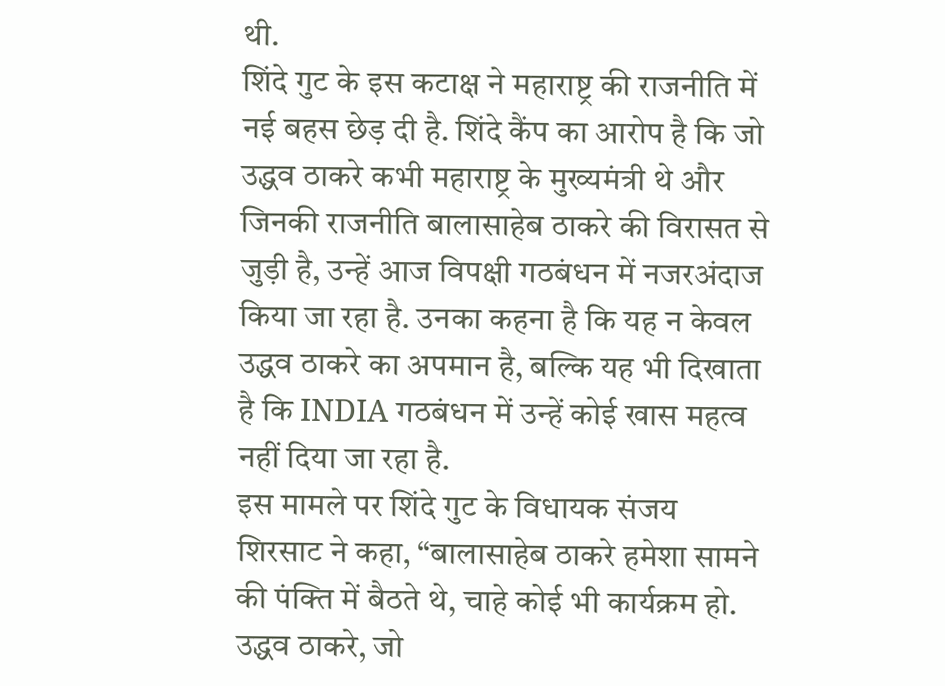थी.
शिंदे गुट के इस कटाक्ष ने महाराष्ट्र की राजनीति में नई बहस छेड़ दी है. शिंदे कैंप का आरोप है कि जो उद्धव ठाकरे कभी महाराष्ट्र के मुख्यमंत्री थे और जिनकी राजनीति बालासाहेब ठाकरे की विरासत से जुड़ी है, उन्हें आज विपक्षी गठबंधन में नजरअंदाज किया जा रहा है. उनका कहना है कि यह न केवल उद्धव ठाकरे का अपमान है, बल्कि यह भी दिखाता है कि INDIA गठबंधन में उन्हें कोई खास महत्व नहीं दिया जा रहा है.
इस मामले पर शिंदे गुट के विधायक संजय शिरसाट ने कहा, “बालासाहेब ठाकरे हमेशा सामने की पंक्ति में बैठते थे, चाहे कोई भी कार्यक्रम हो. उद्धव ठाकरे, जो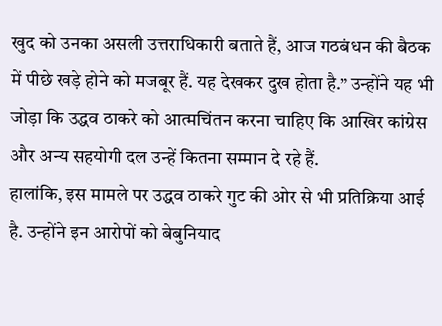खुद को उनका असली उत्तराधिकारी बताते हैं, आज गठबंधन की बैठक में पीछे खड़े होने को मजबूर हैं. यह देखकर दुख होता है.” उन्होंने यह भी जोड़ा कि उद्धव ठाकरे को आत्मचिंतन करना चाहिए कि आखिर कांग्रेस और अन्य सहयोगी दल उन्हें कितना सम्मान दे रहे हैं.
हालांकि, इस मामले पर उद्धव ठाकरे गुट की ओर से भी प्रतिक्रिया आई है. उन्होंने इन आरोपों को बेबुनियाद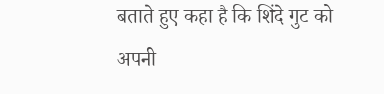बताते हुए कहा है कि शिंदे गुट को अपनी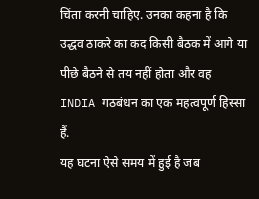चिंता करनी चाहिए. उनका कहना है कि उद्धव ठाकरे का कद किसी बैठक में आगे या पीछे बैठने से तय नहीं होता और वह INDIA गठबंधन का एक महत्वपूर्ण हिस्सा हैं.
यह घटना ऐसे समय में हुई है जब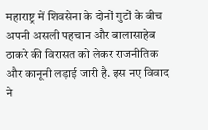महाराष्ट्र में शिवसेना के दोनों गुटों के बीच अपनी असली पहचान और बालासाहेब ठाकरे की विरासत को लेकर राजनीतिक और कानूनी लड़ाई जारी है. इस नए विवाद ने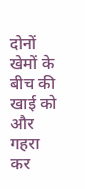दोनों खेमों के बीच की खाई को और गहरा कर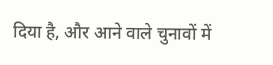दिया है, और आने वाले चुनावों में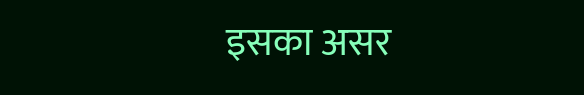इसका असर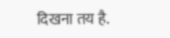दिखना तय है.